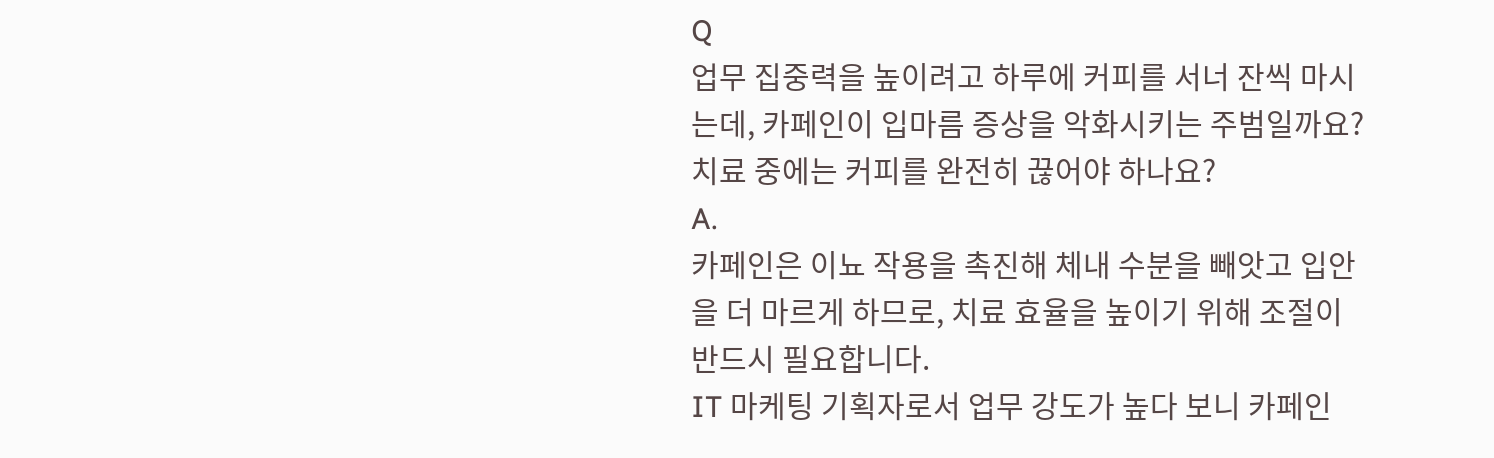Q
업무 집중력을 높이려고 하루에 커피를 서너 잔씩 마시는데, 카페인이 입마름 증상을 악화시키는 주범일까요? 치료 중에는 커피를 완전히 끊어야 하나요?
A.
카페인은 이뇨 작용을 촉진해 체내 수분을 빼앗고 입안을 더 마르게 하므로, 치료 효율을 높이기 위해 조절이 반드시 필요합니다.
IT 마케팅 기획자로서 업무 강도가 높다 보니 카페인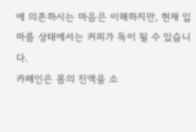에 의존하시는 마음은 이해하지만, 현재 입마름 상태에서는 커피가 독이 될 수 있습니다.
카페인은 몸의 진액을 소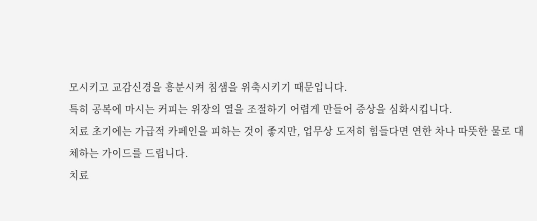모시키고 교감신경을 흥분시켜 침샘을 위축시키기 때문입니다.
특히 공복에 마시는 커피는 위장의 열을 조절하기 어렵게 만들어 증상을 심화시킵니다.
치료 초기에는 가급적 카페인을 피하는 것이 좋지만, 업무상 도저히 힘들다면 연한 차나 따뜻한 물로 대체하는 가이드를 드립니다.
치료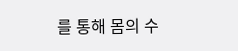를 통해 몸의 수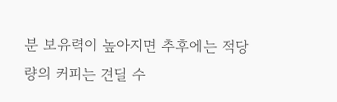분 보유력이 높아지면 추후에는 적당량의 커피는 견딜 수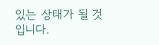있는 상태가 될 것입니다.